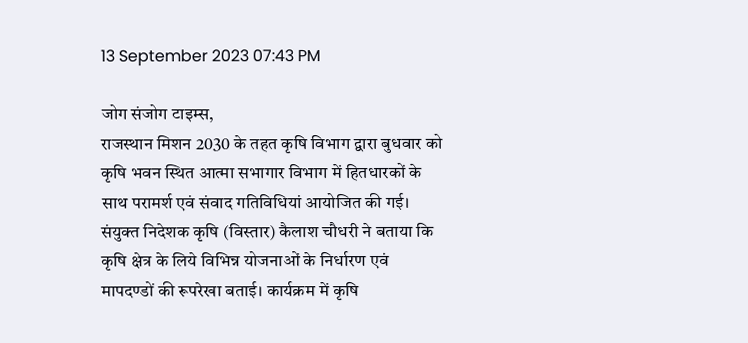13 September 2023 07:43 PM

जोग संजोग टाइम्स,
राजस्थान मिशन 2030 के तहत कृषि विभाग द्वारा बुधवार को कृषि भवन स्थित आत्मा सभागार विभाग में हितधारकों के साथ परामर्श एवं संवाद गतिविधियां आयोजित की गई। संयुक्त निदेशक कृषि (विस्तार) कैलाश चौधरी ने बताया कि कृषि क्षेत्र के लिये विभिन्न योजनाओं के निर्धारण एवं मापदण्डों की रूपरेखा बताई। कार्यक्रम में कृषि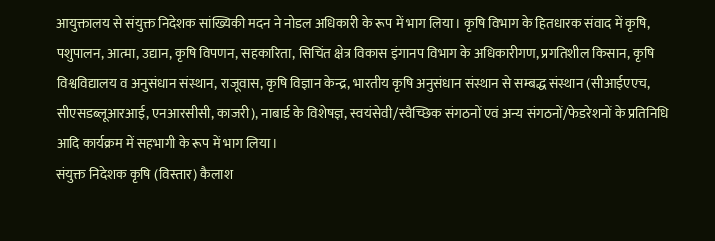आयुक्तालय से संयुक्त निदेशक सांख्यिकी मदन ने नोडल अधिकारी के रूप में भाग लिया। कृषि विभाग के हितधारक संवाद में कृषि, पशुपालन, आत्मा, उद्यान, कृषि विपणन, सहकारिता, सिचिंत क्षेत्र विकास इंगानप विभाग के अधिकारीगण, प्रगतिशील किसान, कृषि विश्वविद्यालय व अनुसंधान संस्थान, राजूवास, कृषि विज्ञान केन्द्र, भारतीय कृषि अनुसंधान संस्थान से सम्बद्ध संस्थान (सीआईएएच, सीएसडब्लूआरआई, एनआरसीसी, काजरी), नाबार्ड के विशेषज्ञ, स्वयंसेवी/स्वैच्छिक संगठनों एवं अन्य संगठनों/फेडरेशनों के प्रतिनिधि आदि कार्यक्रम में सहभागी के रूप में भाग लिया।
संयुक्त निदेशक कृषि (विस्तार) कैलाश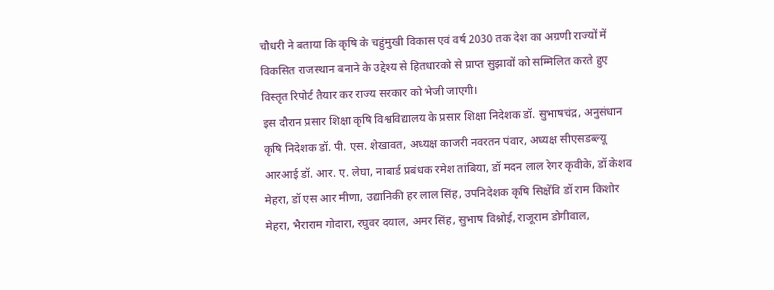चौधरी ने बताया कि कृषि के चहुंमुखी विकास एवं वर्ष 2030 तक देश का अग्रणी राज्यों में विकसित राजस्थान बनाने के उद्देश्य से हितधारको से प्राप्त सुझावों को सम्मिलित करते हुए विस्तृत रिपोर्ट तैयार कर राज्य सरकार को भेजी जाएगी।
इस दौरान प्रसार शिक्षा कृषि विश्वविद्यालय के प्रसार शिक्षा निदेशक डॉ. सुभाषचंद्र, अनुसंधान कृषि निदेशक डॉ. पी. एस. शेखावत, अध्यक्ष काजरी नवरतन पंवार, अध्यक्ष सीएसडब्ल्यू आरआई डॉ. आर. ए. लेघा, नाबार्ड प्रबंधक रमेश तांबिया, डॉ मदन लाल रेगर कृवीके, डॉ केशव मेहरा, डॉ एस आर मीणा, उद्यानिकी हर लाल सिंह, उपनिदेशक कृषि सिक्षेंवि डॉ राम किशोर मेहरा, भैराराम गोदारा, रघुवर दयाल, अमर सिंह, सुभाष विश्नोई, राजूराम डोगीवाल,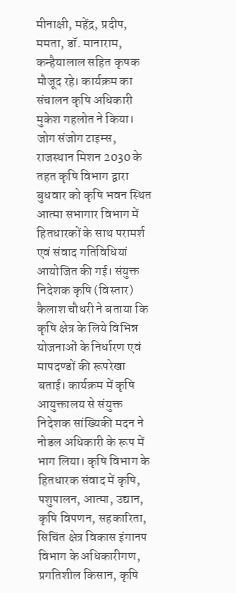मीनाक्षी, महेंद्र, प्रदीप, ममता, डॉ. मानाराम, कन्हैयालाल सहित कृषक मौजूद रहे। कार्यक्रम का संचालन कृषि अधिकारी मुकेश गहलोत ने किया।
जोग संजोग टाइम्स,
राजस्थान मिशन 2030 के तहत कृषि विभाग द्वारा बुधवार को कृषि भवन स्थित आत्मा सभागार विभाग में हितधारकों के साथ परामर्श एवं संवाद गतिविधियां आयोजित की गई। संयुक्त निदेशक कृषि (विस्तार) कैलाश चौधरी ने बताया कि कृषि क्षेत्र के लिये विभिन्न योजनाओं के निर्धारण एवं मापदण्डों की रूपरेखा बताई। कार्यक्रम में कृषि आयुक्तालय से संयुक्त निदेशक सांख्यिकी मदन ने नोडल अधिकारी के रूप में भाग लिया। कृषि विभाग के हितधारक संवाद में कृषि, पशुपालन, आत्मा, उद्यान, कृषि विपणन, सहकारिता, सिचिंत क्षेत्र विकास इंगानप विभाग के अधिकारीगण, प्रगतिशील किसान, कृषि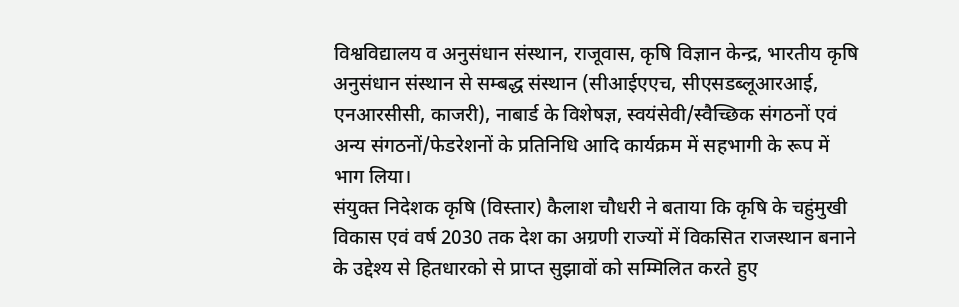विश्वविद्यालय व अनुसंधान संस्थान, राजूवास, कृषि विज्ञान केन्द्र, भारतीय कृषि अनुसंधान संस्थान से सम्बद्ध संस्थान (सीआईएएच, सीएसडब्लूआरआई, एनआरसीसी, काजरी), नाबार्ड के विशेषज्ञ, स्वयंसेवी/स्वैच्छिक संगठनों एवं अन्य संगठनों/फेडरेशनों के प्रतिनिधि आदि कार्यक्रम में सहभागी के रूप में भाग लिया।
संयुक्त निदेशक कृषि (विस्तार) कैलाश चौधरी ने बताया कि कृषि के चहुंमुखी विकास एवं वर्ष 2030 तक देश का अग्रणी राज्यों में विकसित राजस्थान बनाने के उद्देश्य से हितधारको से प्राप्त सुझावों को सम्मिलित करते हुए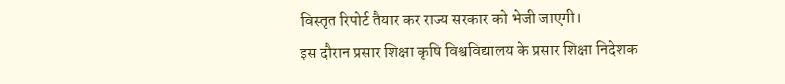विस्तृत रिपोर्ट तैयार कर राज्य सरकार को भेजी जाएगी।
इस दौरान प्रसार शिक्षा कृषि विश्वविद्यालय के प्रसार शिक्षा निदेशक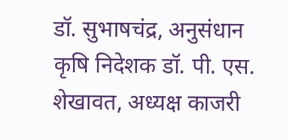डॉ. सुभाषचंद्र, अनुसंधान कृषि निदेशक डॉ. पी. एस. शेखावत, अध्यक्ष काजरी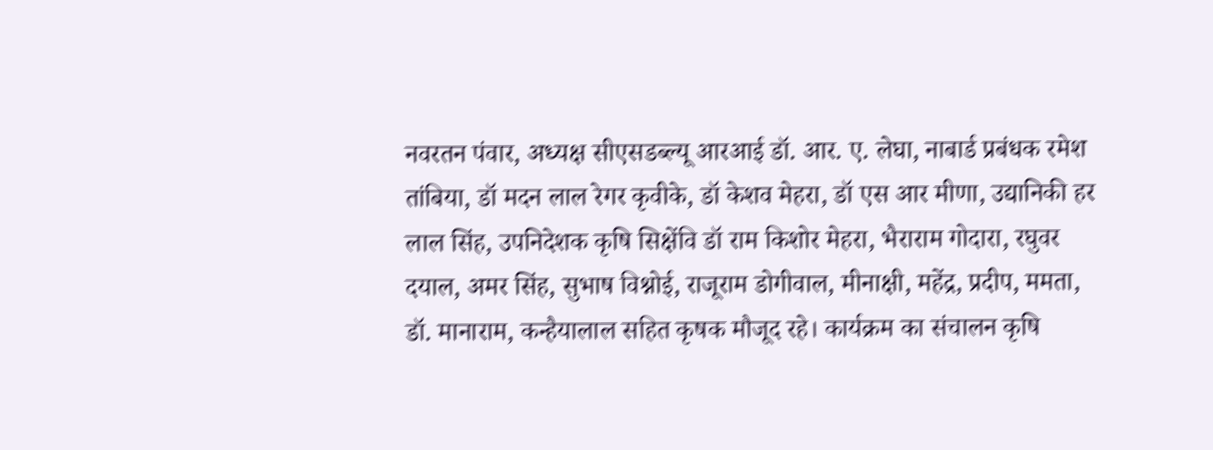नवरतन पंवार, अध्यक्ष सीएसडब्ल्यू आरआई डॉ. आर. ए. लेघा, नाबार्ड प्रबंधक रमेश तांबिया, डॉ मदन लाल रेगर कृवीके, डॉ केशव मेहरा, डॉ एस आर मीणा, उद्यानिकी हर लाल सिंह, उपनिदेशक कृषि सिक्षेंवि डॉ राम किशोर मेहरा, भैराराम गोदारा, रघुवर दयाल, अमर सिंह, सुभाष विश्नोई, राजूराम डोगीवाल, मीनाक्षी, महेंद्र, प्रदीप, ममता, डॉ. मानाराम, कन्हैयालाल सहित कृषक मौजूद रहे। कार्यक्रम का संचालन कृषि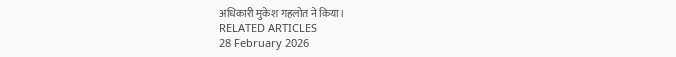अधिकारी मुकेश गहलोत ने किया।
RELATED ARTICLES
28 February 2026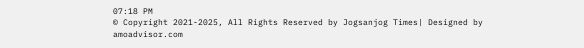07:18 PM
© Copyright 2021-2025, All Rights Reserved by Jogsanjog Times| Designed by amoadvisor.com